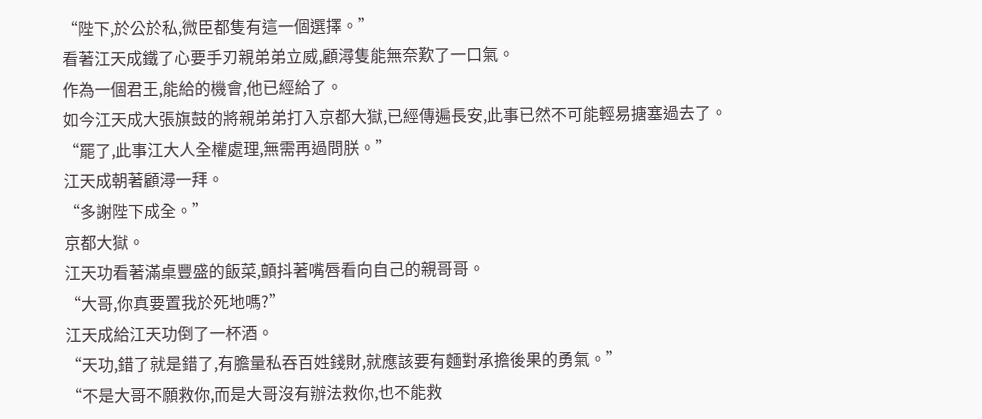“陛下,於公於私,微臣都隻有這一個選擇。”
看著江天成鐵了心要手刃親弟弟立威,顧潯隻能無奈歎了一口氣。
作為一個君王,能給的機會,他已經給了。
如今江天成大張旗鼓的將親弟弟打入京都大獄,已經傳遍長安,此事已然不可能輕易搪塞過去了。
“罷了,此事江大人全權處理,無需再過問朕。”
江天成朝著顧潯一拜。
“多謝陛下成全。”
京都大獄。
江天功看著滿桌豐盛的飯菜,顫抖著嘴唇看向自己的親哥哥。
“大哥,你真要置我於死地嗎?”
江天成給江天功倒了一杯酒。
“天功,錯了就是錯了,有膽量私吞百姓錢財,就應該要有麵對承擔後果的勇氣。”
“不是大哥不願救你,而是大哥沒有辦法救你,也不能救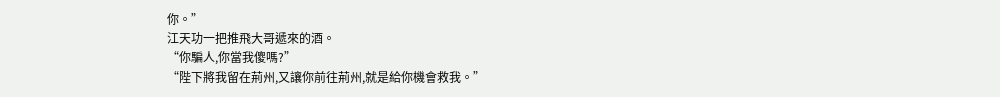你。”
江天功一把推飛大哥遞來的酒。
“你騙人,你當我傻嗎?”
“陛下將我留在荊州,又讓你前往荊州,就是給你機會救我。”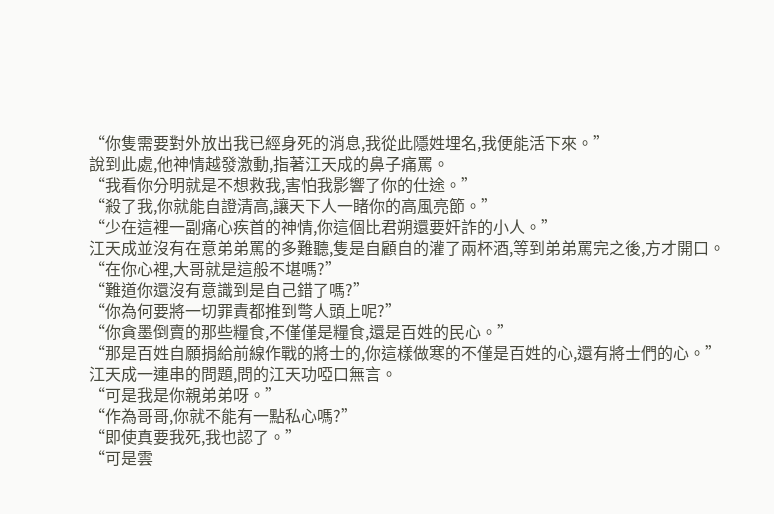“你隻需要對外放出我已經身死的消息,我從此隱姓埋名,我便能活下來。”
說到此處,他神情越發激動,指著江天成的鼻子痛罵。
“我看你分明就是不想救我,害怕我影響了你的仕途。”
“殺了我,你就能自證清高,讓天下人一睹你的高風亮節。”
“少在這裡一副痛心疾首的神情,你這個比君朔還要奸詐的小人。”
江天成並沒有在意弟弟罵的多難聽,隻是自顧自的灌了兩杯酒,等到弟弟罵完之後,方才開口。
“在你心裡,大哥就是這般不堪嗎?”
“難道你還沒有意識到是自己錯了嗎?”
“你為何要將一切罪責都推到彆人頭上呢?”
“你貪墨倒賣的那些糧食,不僅僅是糧食,還是百姓的民心。”
“那是百姓自願捐給前線作戰的將士的,你這樣做寒的不僅是百姓的心,還有將士們的心。”
江天成一連串的問題,問的江天功啞口無言。
“可是我是你親弟弟呀。”
“作為哥哥,你就不能有一點私心嗎?”
“即使真要我死,我也認了。”
“可是雲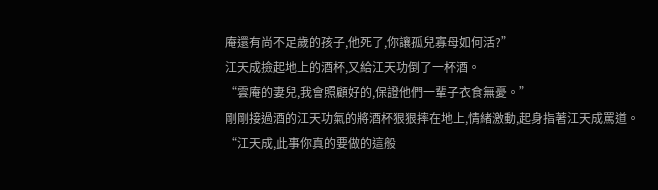庵還有尚不足歲的孩子,他死了,你讓孤兒寡母如何活?”
江天成撿起地上的酒杯,又給江天功倒了一杯酒。
“雲庵的妻兒,我會照顧好的,保證他們一輩子衣食無憂。”
剛剛接過酒的江天功氣的將酒杯狠狠摔在地上,情緒激動,起身指著江天成罵道。
“江天成,此事你真的要做的這般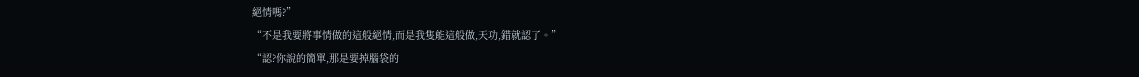絕情嗎?”
“不是我要將事情做的這般絕情,而是我隻能這般做,天功,錯就認了。”
“認?你說的簡單,那是要掉腦袋的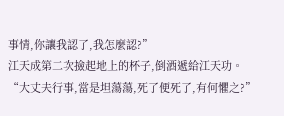事情,你讓我認了,我怎麼認?”
江天成第二次撿起地上的杯子,倒酒遞給江天功。
“大丈夫行事,當是坦蕩蕩,死了便死了,有何懼之?”